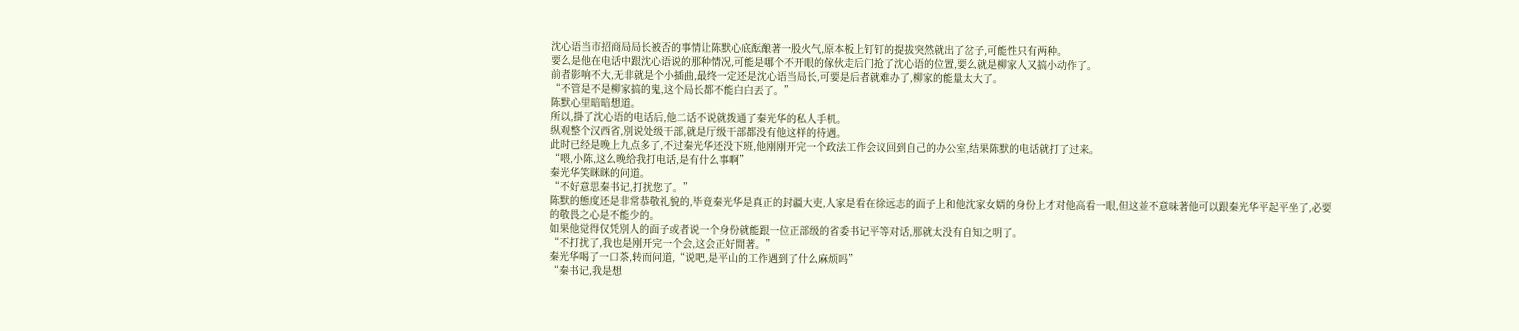沈心语当市招商局局长被否的事情让陈默心底酝酿著一股火气,原本板上钉钉的提拔突然就出了岔子,可能性只有两种。
要么是他在电话中跟沈心语说的那种情况,可能是哪个不开眼的傢伙走后门抢了沈心语的位置,要么就是柳家人又搞小动作了。
前者影响不大,无非就是个小插曲,最终一定还是沈心语当局长,可要是后者就难办了,柳家的能量太大了。
“不管是不是柳家搞的鬼,这个局长都不能白白丟了。”
陈默心里暗暗想道。
所以,掛了沈心语的电话后,他二话不说就拨通了秦光华的私人手机。
纵观整个汉西省,別说处级干部,就是厅级干部都没有他这样的待遇。
此时已经是晚上九点多了,不过秦光华还没下班,他刚刚开完一个政法工作会议回到自己的办公室,结果陈默的电话就打了过来。
“喂,小陈,这么晚给我打电话,是有什么事啊”
秦光华笑眯眯的问道。
“不好意思秦书记,打扰您了。”
陈默的態度还是非常恭敬礼貌的,毕竟秦光华是真正的封疆大吏,人家是看在徐远志的面子上和他沈家女婿的身份上才对他高看一眼,但这並不意味著他可以跟秦光华平起平坐了,必要的敬畏之心是不能少的。
如果他觉得仅凭別人的面子或者说一个身份就能跟一位正部级的省委书记平等对话,那就太没有自知之明了。
“不打扰了,我也是刚开完一个会,这会正好閒著。”
秦光华喝了一口茶,转而问道,“说吧,是平山的工作遇到了什么麻烦吗”
“秦书记,我是想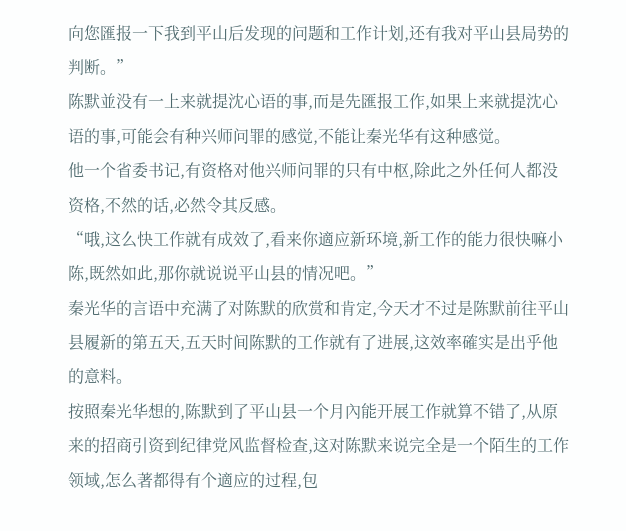向您匯报一下我到平山后发现的问题和工作计划,还有我对平山县局势的判断。”
陈默並没有一上来就提沈心语的事,而是先匯报工作,如果上来就提沈心语的事,可能会有种兴师问罪的感觉,不能让秦光华有这种感觉。
他一个省委书记,有资格对他兴师问罪的只有中枢,除此之外任何人都没资格,不然的话,必然令其反感。
“哦,这么快工作就有成效了,看来你適应新环境,新工作的能力很快嘛小陈,既然如此,那你就说说平山县的情况吧。”
秦光华的言语中充满了对陈默的欣赏和肯定,今天才不过是陈默前往平山县履新的第五天,五天时间陈默的工作就有了进展,这效率確实是出乎他的意料。
按照秦光华想的,陈默到了平山县一个月內能开展工作就算不错了,从原来的招商引资到纪律党风监督检查,这对陈默来说完全是一个陌生的工作领域,怎么著都得有个適应的过程,包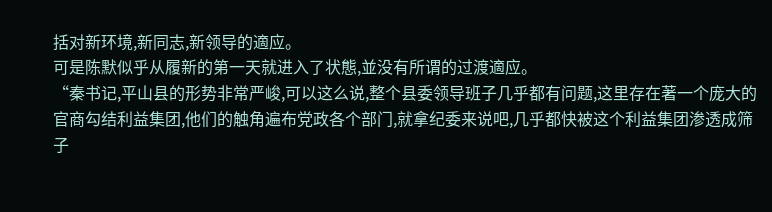括对新环境,新同志,新领导的適应。
可是陈默似乎从履新的第一天就进入了状態,並没有所谓的过渡適应。
“秦书记,平山县的形势非常严峻,可以这么说,整个县委领导班子几乎都有问题,这里存在著一个庞大的官商勾结利益集团,他们的触角遍布党政各个部门,就拿纪委来说吧,几乎都快被这个利益集团渗透成筛子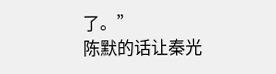了。”
陈默的话让秦光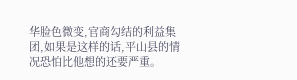华脸色微变,官商勾结的利益集团,如果是这样的话,平山县的情况恐怕比他想的还要严重。